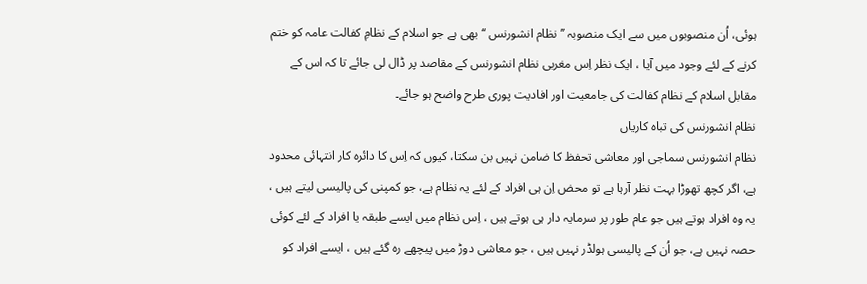ہوئی، اُن منصوبوں میں سے ایک منصوبہ ’’نظام انشورنس ‘‘ بھی ہے جو اسلام کے نظامِ کفالت عامہ کو ختم کرنے کے لئے وجود میں آیا ، ایک نظر اِس مغربی نظام انشورنس کے مقاصد پر ڈال لی جائے تا کہ اس کے مقابل اسلام کے نظام کفالت کی جامعیت اور افادیت پوری طرح واضح ہو جائے۔
نظام انشورنس کی تباہ کاریاں
نظام انشورنس سماجی اور معاشی تحفظ کا ضامن نہیں بن سکتا، کیوں کہ اِس کا دائرہ کار انتہائی محدود ہے، اگر کچھ تھوڑا بہت نظر آرہا ہے تو محض اِن ہی افراد کے لئے یہ نظام ہے، جو کمپنی کی پالیسی لیتے ہیں ، یہ وہ افراد ہوتے ہیں جو عام طور پر سرمایہ دار ہی ہوتے ہیں ، اِس نظام میں ایسے طبقہ یا افراد کے لئے کوئی حصہ نہیں ہے، جو اُن کے پالیسی ہولڈر نہیں ہیں ، جو معاشی دوڑ میں پیچھے رہ گئے ہیں ، ایسے افراد کو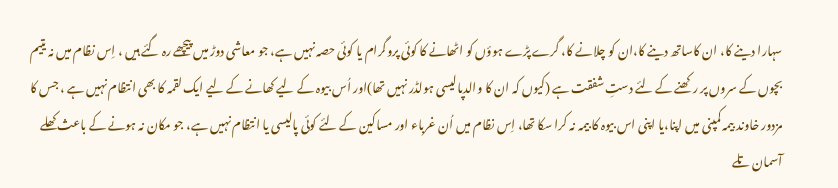سہارا دینے کا، ان کاساتھ دینے کا،ان کو چلانے کا، گرے پڑے ہوؤں کو اٹھانے کا کوئی پروگرام یا کوئی حصہ نہیں ہے، جو معاشی دوڑ میں پیچھے رہ گئے ہیں ، اِس نظام میں نہ یتیم بچوں کے سروں پر رکھنے کے لئے دستِ شفقت ہے (کیوں کہ ان کا والدپالیسی ہولڈر نہیں تھا)اور اُس بیوہ کے لیے کھانے کے لیے ایک لقمہ کا بھی انتظام نہیں ہے ، جس کا مزدور خاوند بیمہ کمپنی میں اپنا،یا اپنی اس بیوہ کا بیمہ نہ کرا سکا تھا، اِس نظام میں اُن غرباء اور مساکین کے لئے کوئی پالیسی یا انتظام نہیں ہے، جو مکان نہ ہونے کے باعث کھلے آسمان تلے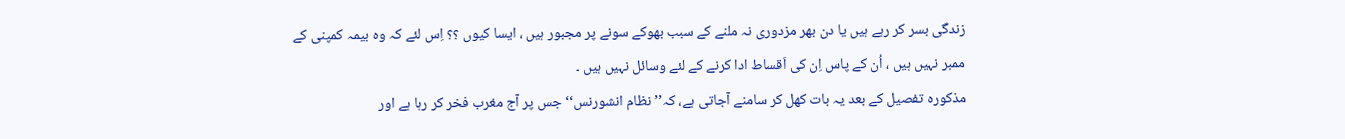زندگی بسر کر رہے ہیں یا دن بھر مزدوری نہ ملنے کے سبب بھوکے سونے پر مجبور ہیں ، ایسا کیوں ؟؟ اِس لئے کہ وہ بیمہ کمپنی کے ممبر نہیں ہیں ، اُن کے پاس اِن کی اَقساط ادا کرنے کے لئے وسائل نہیں ہیں ۔
مذکورہ تفصیل کے بعد یہ بات کھل کر سامنے آجاتی ہے، کہ’’ نظام انشورنس‘‘ جس پر آج مغرب فخر کر رہا ہے اور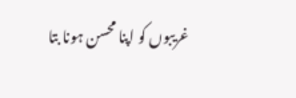غریبوں کو اپنا محسن ہونا بتا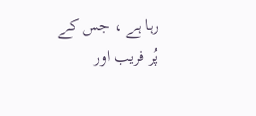رہا ہے ، جس کے پُر فریب اور